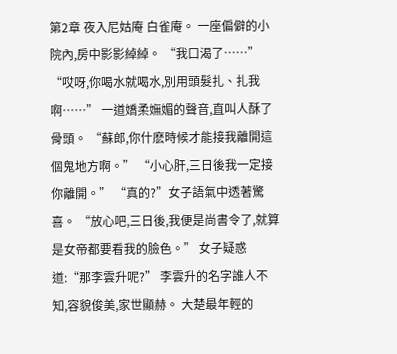第2章 夜入尼姑庵 白雀庵。 一座偏僻的小院內,房中影影綽綽。 “我口渴了……” “哎呀,你喝水就喝水,別用頭髮扎、扎我啊……” 一道嬌柔嫵媚的聲音,直叫人酥了骨頭。 “蘇郎,你什麽時候才能接我離開這個鬼地方啊。” “小心肝,三日後我一定接你離開。” “真的?”女子語氣中透著驚喜。 “放心吧,三日後,我便是尚書令了,就算是女帝都要看我的臉色。” 女子疑惑道:“那李雲升呢?” 李雲升的名字誰人不知,容貌俊美,家世顯赫。 大楚最年輕的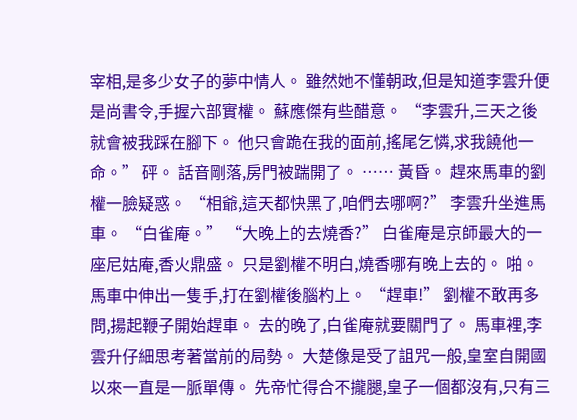宰相,是多少女子的夢中情人。 雖然她不懂朝政,但是知道李雲升便是尚書令,手握六部實權。 蘇應傑有些醋意。 “李雲升,三天之後就會被我踩在腳下。 他只會跪在我的面前,搖尾乞憐,求我饒他一命。” 砰。 話音剛落,房門被踹開了。 …… 黃昏。 趕來馬車的劉權一臉疑惑。 “相爺,這天都快黑了,咱們去哪啊?” 李雲升坐進馬車。 “白雀庵。” “大晚上的去燒香?” 白雀庵是京師最大的一座尼姑庵,香火鼎盛。 只是劉權不明白,燒香哪有晚上去的。 啪。 馬車中伸出一隻手,打在劉權後腦杓上。 “趕車!” 劉權不敢再多問,揚起鞭子開始趕車。 去的晚了,白雀庵就要關門了。 馬車裡,李雲升仔細思考著當前的局勢。 大楚像是受了詛咒一般,皇室自開國以來一直是一脈單傳。 先帝忙得合不攏腿,皇子一個都沒有,只有三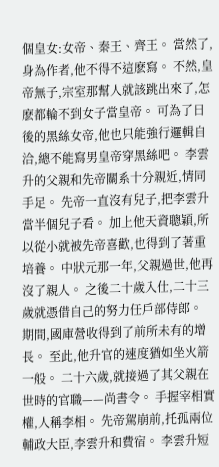個皇女:女帝、秦王、齊王。 當然了,身為作者,他不得不這麽寫。 不然,皇帝無子,宗室那幫人就該跳出來了,怎麽都輪不到女子當皇帝。 可為了日後的黑絲女帝,他也只能強行邏輯自洽,總不能寫男皇帝穿黑絲吧。 李雲升的父親和先帝關系十分親近,情同手足。 先帝一直沒有兒子,把李雲升當半個兒子看。 加上他天資聰穎,所以從小就被先帝喜歡,也得到了著重培養。 中狀元那一年,父親過世,他再沒了親人。 之後二十歲入仕,二十三歲就憑借自己的努力任戶部侍郎。 期間,國庫營收得到了前所未有的增長。 至此,他升官的速度猶如坐火箭一般。 二十六歲,就接過了其父親在世時的官職——尚書令。 手握宰相實權,人稱李相。 先帝駕崩前,托孤兩位輔政大臣,李雲升和費宿。 李雲升短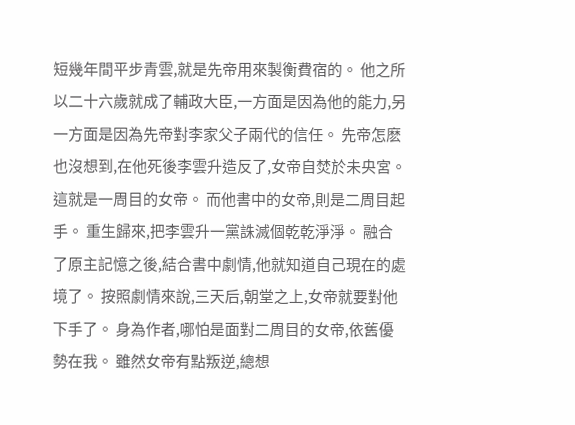短幾年間平步青雲,就是先帝用來製衡費宿的。 他之所以二十六歲就成了輔政大臣,一方面是因為他的能力,另一方面是因為先帝對李家父子兩代的信任。 先帝怎麽也沒想到,在他死後李雲升造反了,女帝自焚於未央宮。 這就是一周目的女帝。 而他書中的女帝,則是二周目起手。 重生歸來,把李雲升一黨誅滅個乾乾淨淨。 融合了原主記憶之後,結合書中劇情,他就知道自己現在的處境了。 按照劇情來說,三天后,朝堂之上,女帝就要對他下手了。 身為作者,哪怕是面對二周目的女帝,依舊優勢在我。 雖然女帝有點叛逆,總想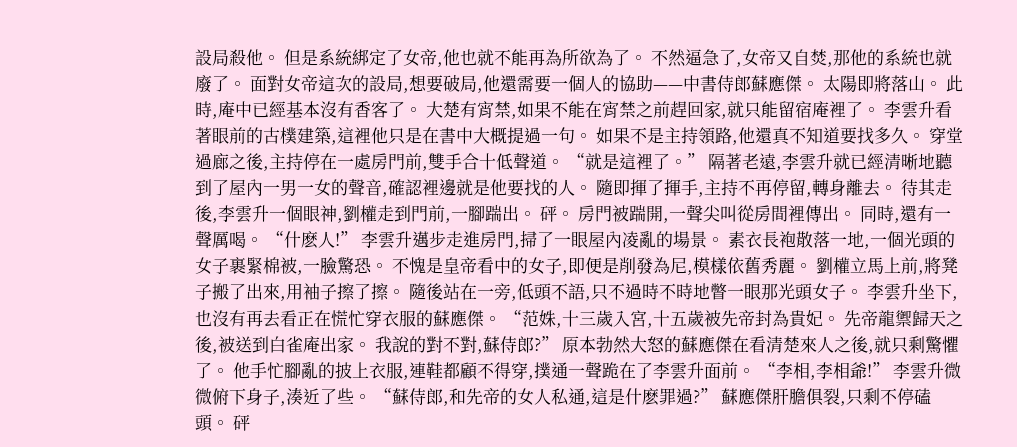設局殺他。 但是系統綁定了女帝,他也就不能再為所欲為了。 不然逼急了,女帝又自焚,那他的系統也就廢了。 面對女帝這次的設局,想要破局,他還需要一個人的協助——中書侍郎蘇應傑。 太陽即將落山。 此時,庵中已經基本沒有香客了。 大楚有宵禁,如果不能在宵禁之前趕回家,就只能留宿庵裡了。 李雲升看著眼前的古樸建築,這裡他只是在書中大概提過一句。 如果不是主持領路,他還真不知道要找多久。 穿堂過廊之後,主持停在一處房門前,雙手合十低聲道。 “就是這裡了。” 隔著老遠,李雲升就已經清晰地聽到了屋內一男一女的聲音,確認裡邊就是他要找的人。 隨即揮了揮手,主持不再停留,轉身離去。 待其走後,李雲升一個眼神,劉權走到門前,一腳踹出。 砰。 房門被踹開,一聲尖叫從房間裡傳出。 同時,還有一聲厲喝。 “什麽人!” 李雲升邁步走進房門,掃了一眼屋內凌亂的場景。 素衣長袍散落一地,一個光頭的女子裹緊棉被,一臉驚恐。 不愧是皇帝看中的女子,即便是削發為尼,模樣依舊秀麗。 劉權立馬上前,將凳子搬了出來,用袖子擦了擦。 隨後站在一旁,低頭不語,只不過時不時地瞥一眼那光頭女子。 李雲升坐下,也沒有再去看正在慌忙穿衣服的蘇應傑。 “范姝,十三歲入宮,十五歲被先帝封為貴妃。 先帝龍禦歸天之後,被送到白雀庵出家。 我說的對不對,蘇侍郎?” 原本勃然大怒的蘇應傑在看清楚來人之後,就只剩驚懼了。 他手忙腳亂的披上衣服,連鞋都顧不得穿,撲通一聲跪在了李雲升面前。 “李相,李相爺!” 李雲升微微俯下身子,湊近了些。 “蘇侍郎,和先帝的女人私通,這是什麽罪過?” 蘇應傑肝膽俱裂,只剩不停磕頭。 砰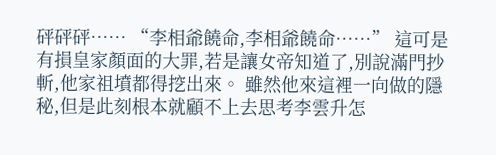砰砰砰…… “李相爺饒命,李相爺饒命……” 這可是有損皇家顏面的大罪,若是讓女帝知道了,別說滿門抄斬,他家祖墳都得挖出來。 雖然他來這裡一向做的隱秘,但是此刻根本就顧不上去思考李雲升怎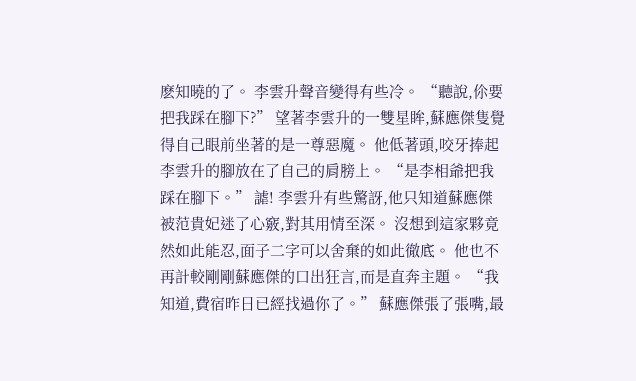麽知曉的了。 李雲升聲音變得有些冷。 “聽說,伱要把我踩在腳下?” 望著李雲升的一雙星眸,蘇應傑隻覺得自己眼前坐著的是一尊惡魔。 他低著頭,咬牙捧起李雲升的腳放在了自己的肩膀上。 “是李相爺把我踩在腳下。” 謔! 李雲升有些驚訝,他只知道蘇應傑被范貴妃迷了心竅,對其用情至深。 沒想到這家夥竟然如此能忍,面子二字可以舍棄的如此徹底。 他也不再計較剛剛蘇應傑的口出狂言,而是直奔主題。 “我知道,費宿昨日已經找過你了。” 蘇應傑張了張嘴,最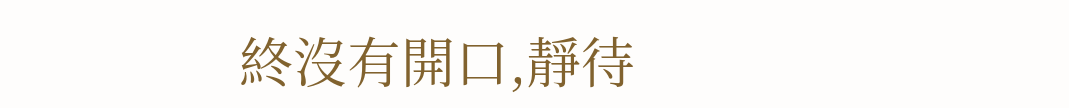終沒有開口,靜待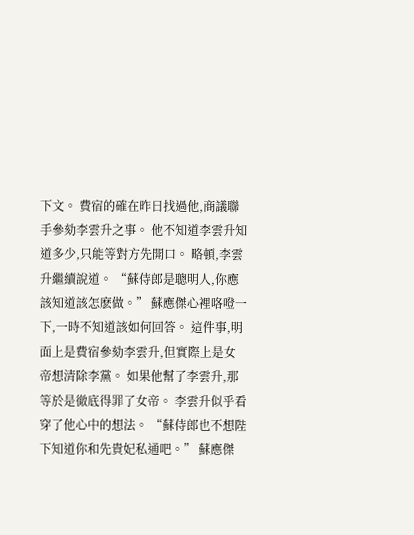下文。 費宿的確在昨日找過他,商議聯手參劾李雲升之事。 他不知道李雲升知道多少,只能等對方先開口。 略頓,李雲升繼續說道。 “蘇侍郎是聰明人,你應該知道該怎麽做。” 蘇應傑心裡咯噔一下,一時不知道該如何回答。 這件事,明面上是費宿參劾李雲升,但實際上是女帝想清除李黨。 如果他幫了李雲升,那等於是徹底得罪了女帝。 李雲升似乎看穿了他心中的想法。 “蘇侍郎也不想陛下知道你和先貴妃私通吧。” 蘇應傑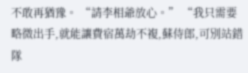不敢再猶豫。 “請李相爺放心。” “我只需要略微出手,就能讓費宿萬劫不複,蘇侍郎,可別站錯隊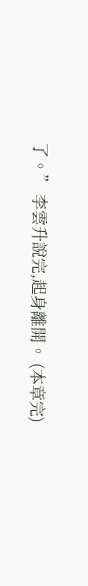了。” 李雲升說完,起身離開。 (本章完)